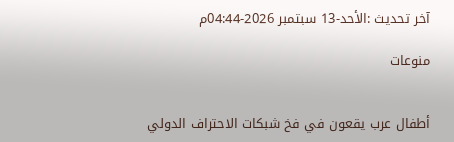آخر تحديث :الأحد-13 سبتمبر 2026-04:44م

منوعات


أطفال عرب يقعون في فخ شبكات الاحتراف الدولي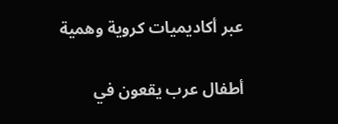عبر أكاديميات كروية وهمية

أطفال عرب يقعون في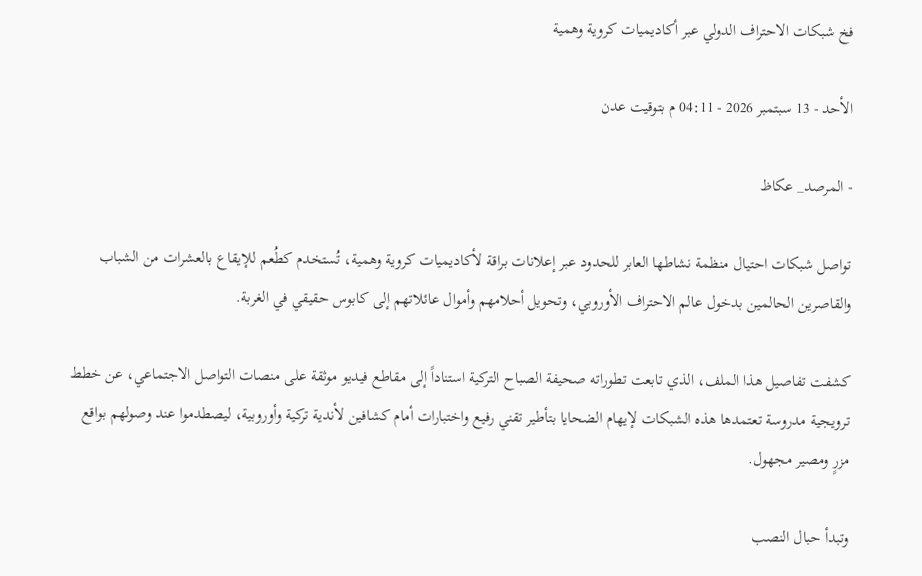فخ شبكات الاحتراف الدولي عبر أكاديميات كروية وهمية

الأحد - 13 سبتمبر 2026 - 04:11 م بتوقيت عدن

- المرصد_ عكاظ

تواصل شبكات احتيال منظمة نشاطها العابر للحدود عبر إعلانات براقة لأكاديميات كروية وهمية، تُستخدم كطُعم للإيقاع بالعشرات من الشباب والقاصرين الحالمين بدخول عالم الاحتراف الأوروبي، وتحويل أحلامهم وأموال عائلاتهم إلى كابوس حقيقي في الغربة.

كشفت تفاصيل هذا الملف، الذي تابعت تطوراته صحيفة الصباح التركية استناداً إلى مقاطع فيديو موثقة على منصات التواصل الاجتماعي، عن خطط ترويجية مدروسة تعتمدها هذه الشبكات لإيهام الضحايا بتأطير تقني رفيع واختبارات أمام كشافين لأندية تركية وأوروبية، ليصطدموا عند وصولهم بواقع مزرٍ ومصير مجهول.

وتبدأ حبال النصب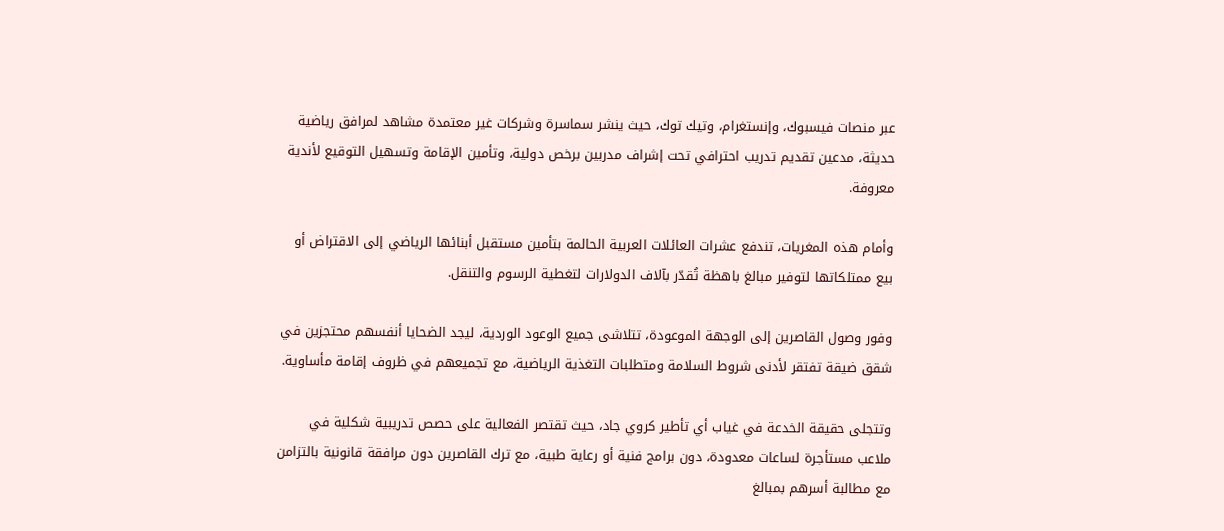عبر منصات فيسبوك، وإنستغرام، وتيك توك، حيث ينشر سماسرة وشركات غير معتمدة مشاهد لمرافق رياضية حديثة، مدعين تقديم تدريب احترافي تحت إشراف مدربين برخص دولية، وتأمين الإقامة وتسهيل التوقيع لأندية معروفة.

وأمام هذه المغريات، تندفع عشرات العائلات العربية الحالمة بتأمين مستقبل أبنائها الرياضي إلى الاقتراض أو بيع ممتلكاتها لتوفير مبالغ باهظة تُقدّر بآلاف الدولارات لتغطية الرسوم والتنقل.

وفور وصول القاصرين إلى الوجهة الموعودة، تتلاشى جميع الوعود الوردية، ليجد الضحايا أنفسهم محتجزين في شقق ضيقة تفتقر لأدنى شروط السلامة ومتطلبات التغذية الرياضية، مع تجميعهم في ظروف إقامة مأساوية.

وتتجلى حقيقة الخدعة في غياب أي تأطير كروي جاد، حيث تقتصر الفعالية على حصص تدريبية شكلية في ملاعب مستأجرة لساعات معدودة، دون برامج فنية أو رعاية طبية، مع ترك القاصرين دون مرافقة قانونية بالتزامن مع مطالبة أسرهم بمبالغ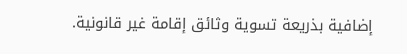إضافية بذريعة تسوية وثائق إقامة غير قانونية.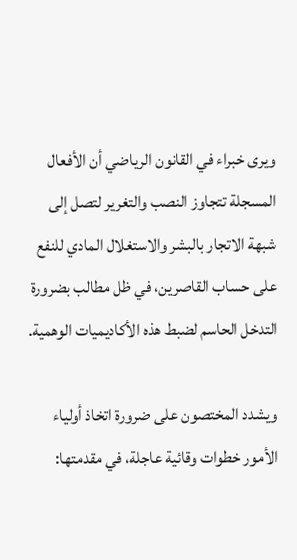ويرى خبراء في القانون الرياضي أن الأفعال المسجلة تتجاوز النصب والتغرير لتصل إلى شبهة الاتجار بالبشر والاستغلال المادي للنفع على حساب القاصرين، في ظل مطالب بضرورة التدخل الحاسم لضبط هذه الأكاديميات الوهمية.

ويشدد المختصون على ضرورة اتخاذ أولياء الأمور خطوات وقائية عاجلة، في مقدمتها: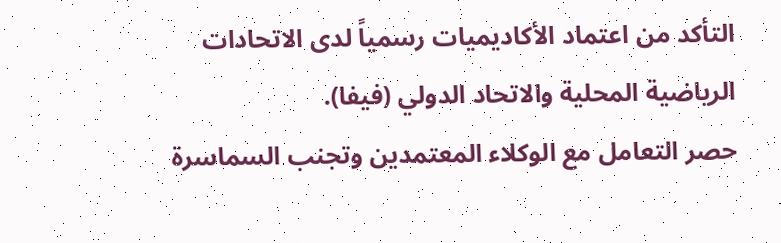التأكد من اعتماد الأكاديميات رسمياً لدى الاتحادات الرياضية المحلية والاتحاد الدولي (فيفا).
حصر التعامل مع الوكلاء المعتمدين وتجنب السماسرة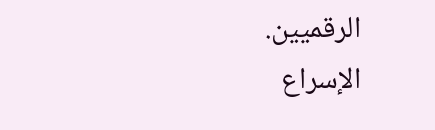الرقميين.
الإسراع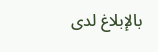بالإبلاغ لدى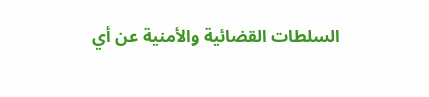السلطات القضائية والأمنية عن أي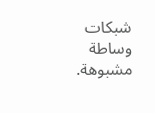شبكات وساطة مشبوهة.